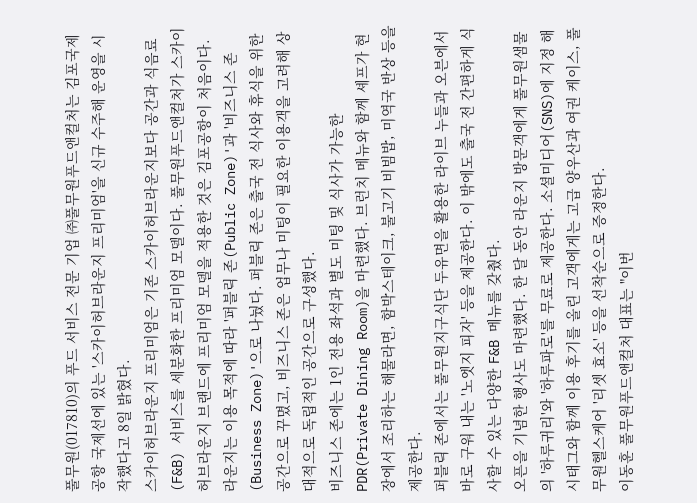풀무원(017810)의 푸드 서비스 전문 기업 ㈜풀무원푸드앤컬처는 김포국제공항 국제선에 있는 '스카이허브라운지 프리미엄'을 신규 수주해 운영을 시작했다고 8일 밝혔다.
스카이허브라운지 프리미엄은 기존 스카이허브라운지보다 공간과 식음료(F&B) 서비스를 세분화한 프리미엄 모델이다. 풀무원푸드앤컬처가 스카이허브라운지 브랜드에 프리미엄 모델을 적용한 것은 김포공항이 처음이다.
라운지는 이용 목적에 따라 '퍼블릭 존(Public Zone)'과 '비즈니스 존(Business Zone)'으로 나눴다. 퍼블릭 존은 출국 전 식사와 휴식을 위한 공간으로 꾸몄고, 비즈니스 존은 업무나 미팅이 필요한 이용객을 고려해 상대적으로 독립적인 공간으로 구성했다.
비즈니스 존에는 1인 전용 좌석과 별도 미팅 및 식사가 가능한 PDR(Private Dining Room)을 마련했다. 브런치 메뉴와 함께 셰프가 현장에서 조리하는 해물라면, 함박스테이크, 불고기 비빔밥, 미역국 반상 등을 제공한다.
퍼블릭 존에서는 풀무원지구식단 두유면을 활용한 라이브 누들과 오븐에서 바로 구워 내는 '노엣지 피자' 등을 제공한다. 이 밖에도 출국 전 간편하게 식사할 수 있는 다양한 F&B 메뉴를 갖췄다.
오픈을 기념한 행사도 마련했다. 한 달 동안 라운지 방문객에게 풀무원샘물의 '하루귀리'와 '하루파로'를 무료로 제공한다. 소셜미디어(SNS)에 지정 해시태그와 함께 이용 후기를 올린 고객에게는 고급 양우산과 여권 케이스, 풀무원헬스케어 '리셋 효소' 등을 선착순으로 증정한다.
이동훈 풀무원푸드앤컬처 대표는 "이번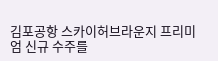김포공항 스카이허브라운지 프리미엄 신규 수주를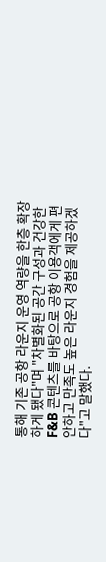통해 기존 공항 라운지 운영 역량을 한층 확장하게 됐다"며 "차별화된 공간 구성과 건강한 F&B 콘텐츠를 바탕으로 공항 이용객에게 편안하고 만족도 높은 라운지 경험을 제공하겠다"고 말했다.